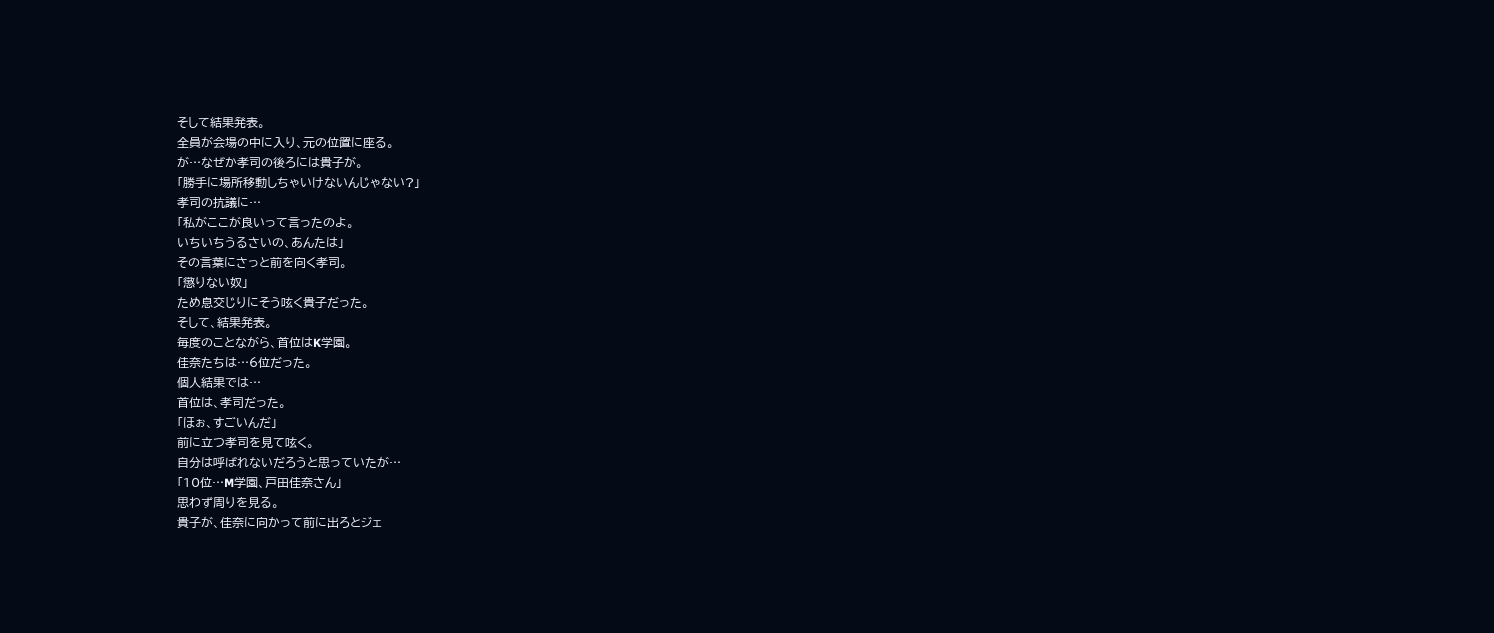そして結果発表。
全員が会場の中に入り、元の位置に座る。
が…なぜか孝司の後ろには貴子が。
「勝手に場所移動しちゃいけないんじゃない?」
孝司の抗議に…
「私がここが良いって言ったのよ。
いちいちうるさいの、あんたは」
その言葉にさっと前を向く孝司。
「懲りない奴」
ため息交じりにそう呟く貴子だった。
そして、結果発表。
毎度のことながら、首位はK学園。
佳奈たちは…6位だった。
個人結果では…
首位は、孝司だった。
「ほぉ、すごいんだ」
前に立つ孝司を見て呟く。
自分は呼ばれないだろうと思っていたが…
「10位…M学園、戸田佳奈さん」
思わず周りを見る。
貴子が、佳奈に向かって前に出ろとジェ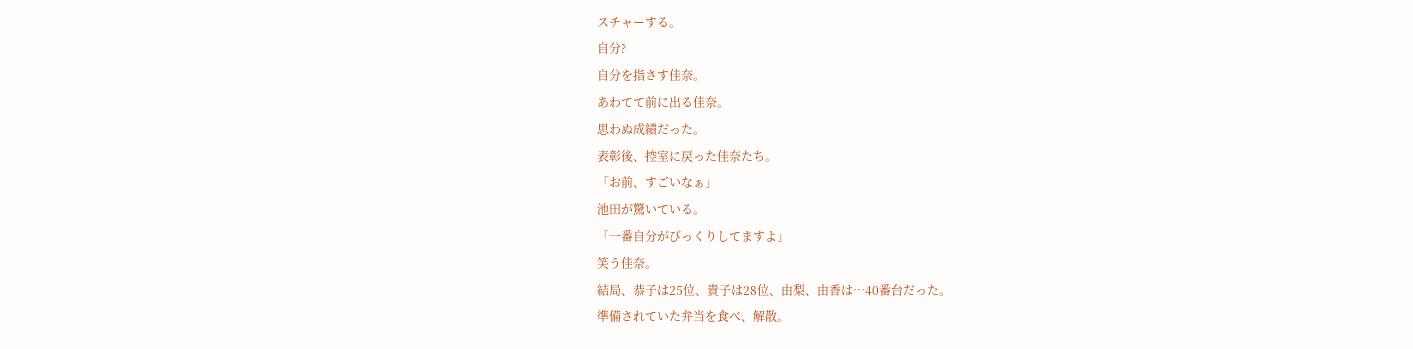スチャーする。
自分?
自分を指さす佳奈。
あわてて前に出る佳奈。
思わぬ成績だった。
表彰後、控室に戻った佳奈たち。
「お前、すごいなぁ」
池田が驚いている。
「一番自分がびっくりしてますよ」
笑う佳奈。
結局、恭子は25位、貴子は28位、由梨、由香は…40番台だった。
準備されていた弁当を食べ、解散。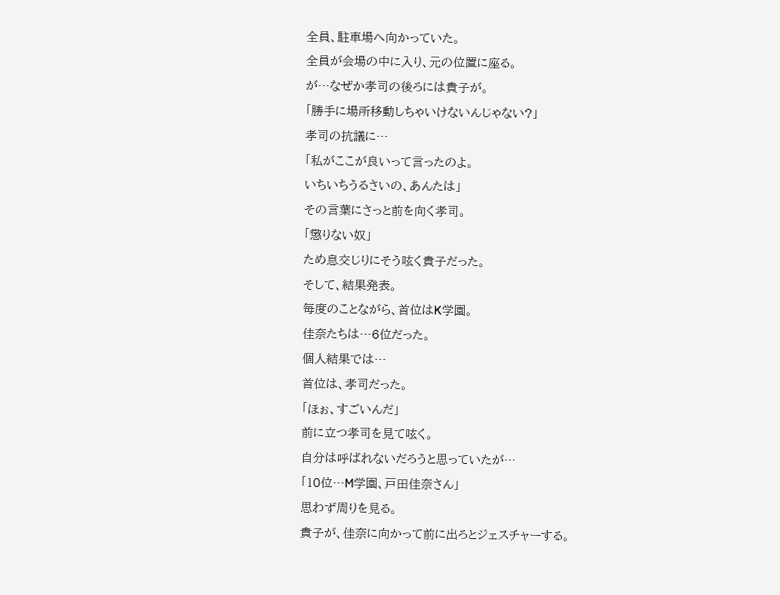全員、駐車場へ向かっていた。
全員が会場の中に入り、元の位置に座る。
が…なぜか孝司の後ろには貴子が。
「勝手に場所移動しちゃいけないんじゃない?」
孝司の抗議に…
「私がここが良いって言ったのよ。
いちいちうるさいの、あんたは」
その言葉にさっと前を向く孝司。
「懲りない奴」
ため息交じりにそう呟く貴子だった。
そして、結果発表。
毎度のことながら、首位はK学園。
佳奈たちは…6位だった。
個人結果では…
首位は、孝司だった。
「ほぉ、すごいんだ」
前に立つ孝司を見て呟く。
自分は呼ばれないだろうと思っていたが…
「10位…M学園、戸田佳奈さん」
思わず周りを見る。
貴子が、佳奈に向かって前に出ろとジェスチャーする。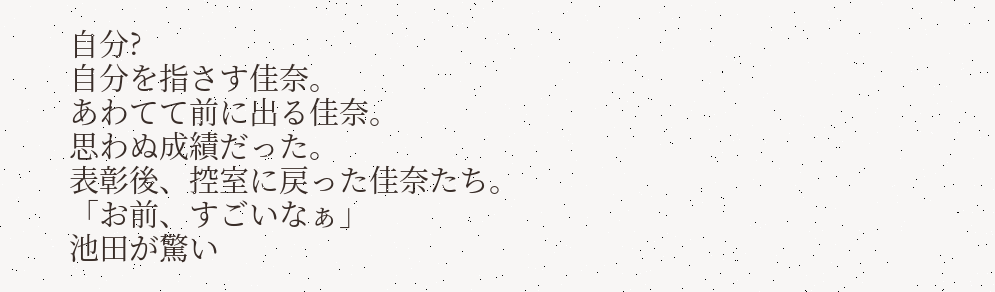自分?
自分を指さす佳奈。
あわてて前に出る佳奈。
思わぬ成績だった。
表彰後、控室に戻った佳奈たち。
「お前、すごいなぁ」
池田が驚い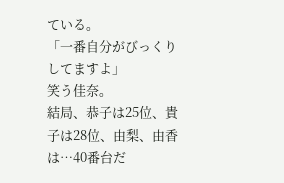ている。
「一番自分がびっくりしてますよ」
笑う佳奈。
結局、恭子は25位、貴子は28位、由梨、由香は…40番台だ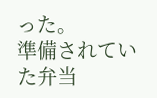った。
準備されていた弁当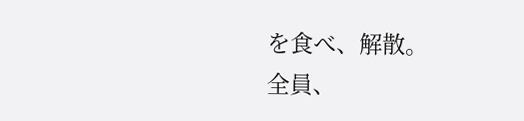を食べ、解散。
全員、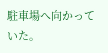駐車場へ向かっていた。